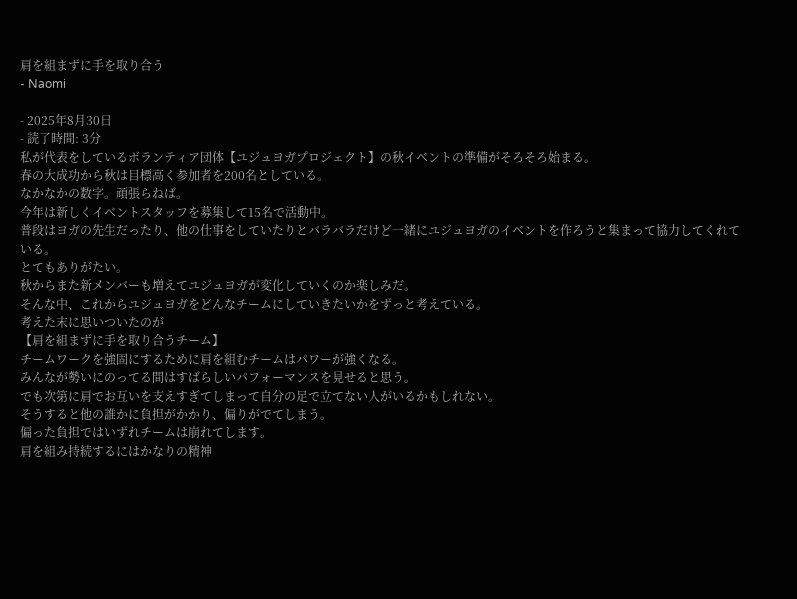肩を組まずに手を取り合う
- Naomi

- 2025年8月30日
- 読了時間: 3分
私が代表をしているボランティア団体【ユジュヨガプロジェクト】の秋イベントの準備がそろそろ始まる。
春の大成功から秋は目標高く参加者を200名としている。
なかなかの数字。頑張らねば。
今年は新しくイベントスタッフを募集して15名で活動中。
普段はヨガの先生だったり、他の仕事をしていたりとバラバラだけど一緒にユジュヨガのイベントを作ろうと集まって協力してくれている。
とてもありがたい。
秋からまた新メンバーも増えてユジュヨガが変化していくのか楽しみだ。
そんな中、これからユジュヨガをどんなチームにしていきたいかをずっと考えている。
考えた末に思いついたのが
【肩を組まずに手を取り合うチーム】
チームワークを強固にするために肩を組むチームはパワーが強くなる。
みんなが勢いにのってる間はすばらしいパフォーマンスを見せると思う。
でも次第に肩でお互いを支えすぎてしまって自分の足で立てない人がいるかもしれない。
そうすると他の誰かに負担がかかり、偏りがでてしまう。
偏った負担ではいずれチームは崩れてします。
肩を組み持続するにはかなりの精神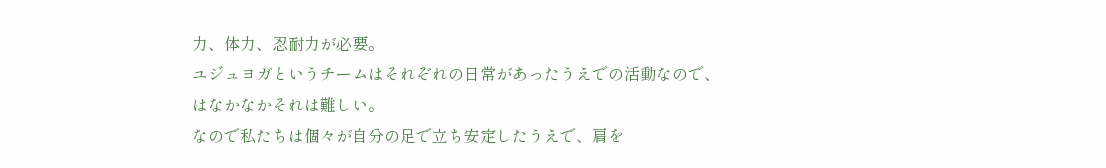力、体力、忍耐力が必要。
ユジュヨガというチームはそれぞれの日常があったうえでの活動なので、
はなかなかそれは難しい。
なので私たちは個々が自分の足で立ち安定したうえで、肩を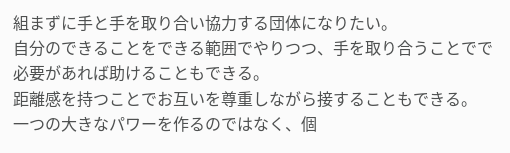組まずに手と手を取り合い協力する団体になりたい。
自分のできることをできる範囲でやりつつ、手を取り合うことでで必要があれば助けることもできる。
距離感を持つことでお互いを尊重しながら接することもできる。
一つの大きなパワーを作るのではなく、個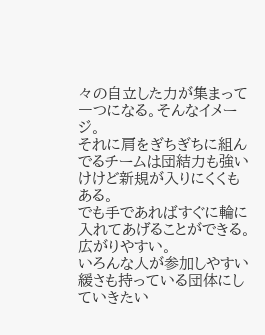々の自立した力が集まって一つになる。そんなイメージ。
それに肩をぎちぎちに組んでるチームは団結力も強いけけど新規が入りにくくもある。
でも手であればすぐに輪に入れてあげることができる。広がりやすい。
いろんな人が参加しやすい緩さも持っている団体にしていきたい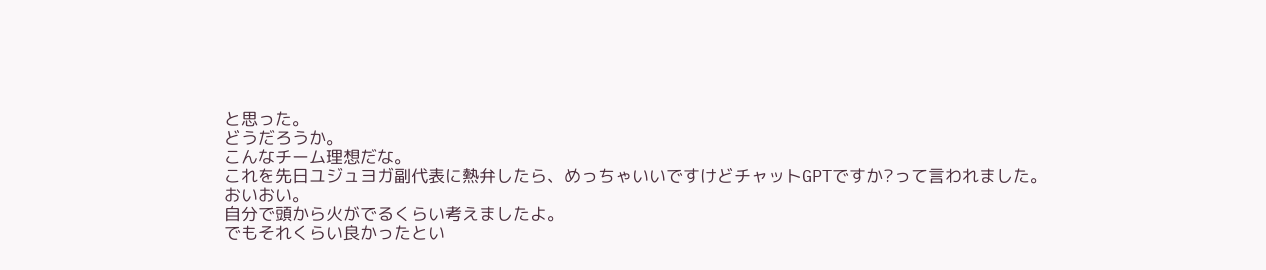と思った。
どうだろうか。
こんなチーム理想だな。
これを先日ユジュヨガ副代表に熱弁したら、めっちゃいいですけどチャットGPTですか?って言われました。
おいおい。
自分で頭から火がでるくらい考えましたよ。
でもそれくらい良かったとい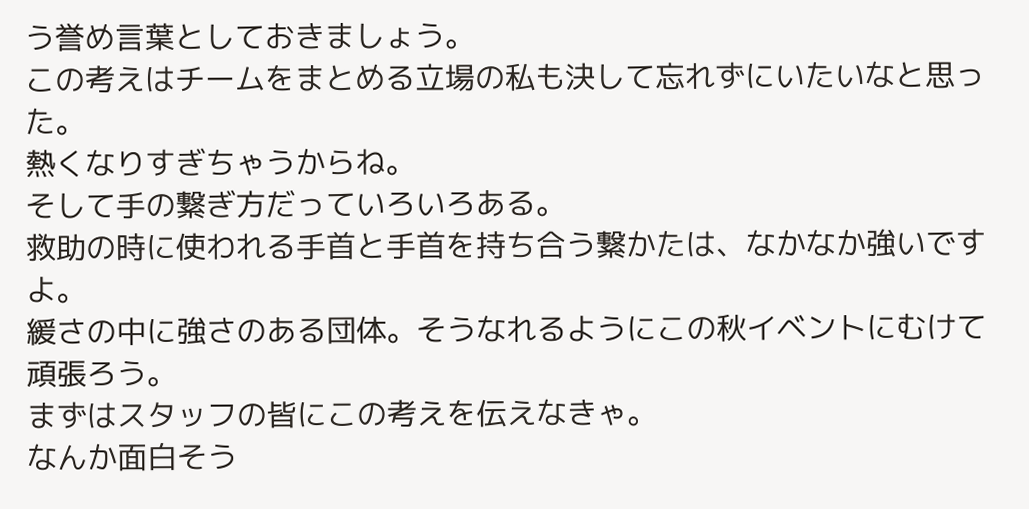う誉め言葉としておきましょう。
この考えはチームをまとめる立場の私も決して忘れずにいたいなと思った。
熱くなりすぎちゃうからね。
そして手の繋ぎ方だっていろいろある。
救助の時に使われる手首と手首を持ち合う繋かたは、なかなか強いですよ。
緩さの中に強さのある団体。そうなれるようにこの秋イベントにむけて頑張ろう。
まずはスタッフの皆にこの考えを伝えなきゃ。
なんか面白そう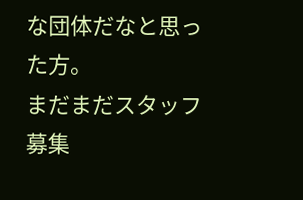な団体だなと思った方。
まだまだスタッフ募集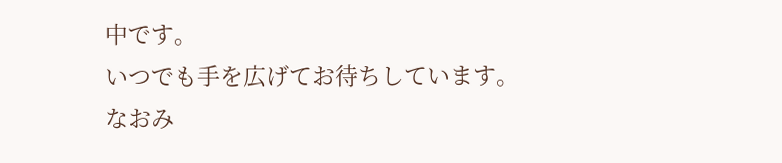中です。
いつでも手を広げてお待ちしています。
なおみ